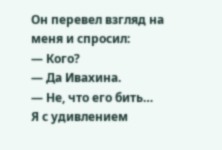Он перевел взгляд на меня и спросил:
— Кого?
— Да Ивахина.
— Не, что его бить…
Я с удивлением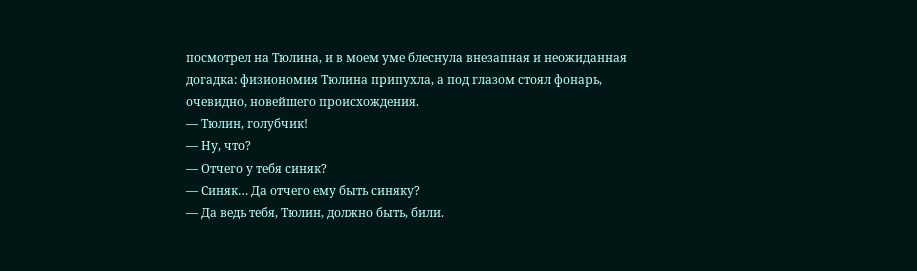посмотрел на Тюлина, и в моем уме блеснула внезапная и неожиданная догадка: физиономия Тюлина припухла, а под глазом стоял фонарь, очевидно, новейшего происхождения.
— Тюлин, голубчик!
— Ну, что?
— Отчего у тебя синяк?
— Синяк… Да отчего ему быть синяку?
— Да ведь тебя, Тюлин, должно быть, били.